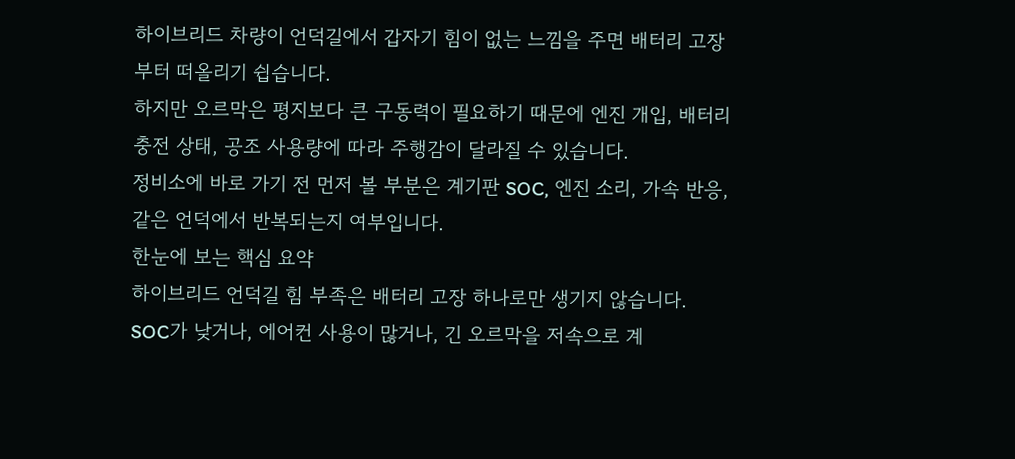하이브리드 차량이 언덕길에서 갑자기 힘이 없는 느낌을 주면 배터리 고장부터 떠올리기 쉽습니다.
하지만 오르막은 평지보다 큰 구동력이 필요하기 때문에 엔진 개입, 배터리 충전 상태, 공조 사용량에 따라 주행감이 달라질 수 있습니다.
정비소에 바로 가기 전 먼저 볼 부분은 계기판 SOC, 엔진 소리, 가속 반응, 같은 언덕에서 반복되는지 여부입니다.
한눈에 보는 핵심 요약
하이브리드 언덕길 힘 부족은 배터리 고장 하나로만 생기지 않습니다.
SOC가 낮거나, 에어컨 사용이 많거나, 긴 오르막을 저속으로 계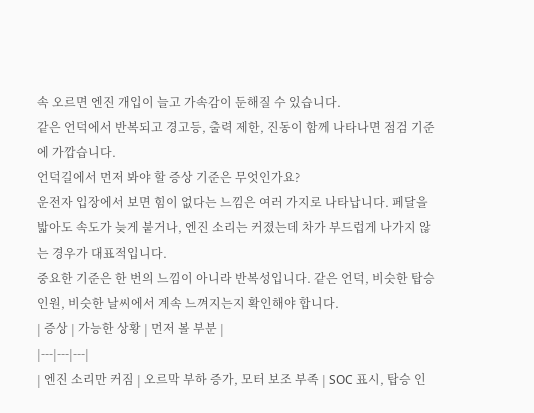속 오르면 엔진 개입이 늘고 가속감이 둔해질 수 있습니다.
같은 언덕에서 반복되고 경고등, 출력 제한, 진동이 함께 나타나면 점검 기준에 가깝습니다.
언덕길에서 먼저 봐야 할 증상 기준은 무엇인가요?
운전자 입장에서 보면 힘이 없다는 느낌은 여러 가지로 나타납니다. 페달을 밟아도 속도가 늦게 붙거나, 엔진 소리는 커졌는데 차가 부드럽게 나가지 않는 경우가 대표적입니다.
중요한 기준은 한 번의 느낌이 아니라 반복성입니다. 같은 언덕, 비슷한 탑승 인원, 비슷한 날씨에서 계속 느껴지는지 확인해야 합니다.
| 증상 | 가능한 상황 | 먼저 볼 부분 |
|---|---|---|
| 엔진 소리만 커짐 | 오르막 부하 증가, 모터 보조 부족 | SOC 표시, 탑승 인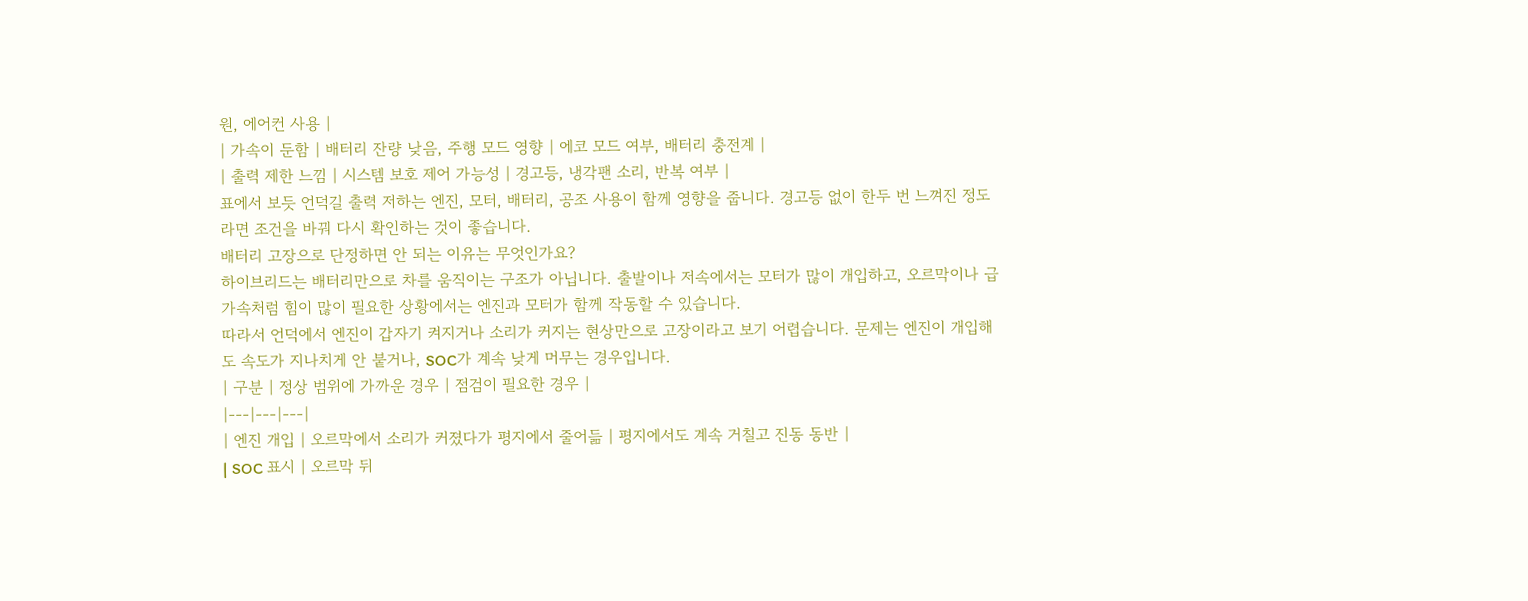원, 에어컨 사용 |
| 가속이 둔함 | 배터리 잔량 낮음, 주행 모드 영향 | 에코 모드 여부, 배터리 충전계 |
| 출력 제한 느낌 | 시스템 보호 제어 가능성 | 경고등, 냉각팬 소리, 반복 여부 |
표에서 보듯 언덕길 출력 저하는 엔진, 모터, 배터리, 공조 사용이 함께 영향을 줍니다. 경고등 없이 한두 번 느껴진 정도라면 조건을 바꿔 다시 확인하는 것이 좋습니다.
배터리 고장으로 단정하면 안 되는 이유는 무엇인가요?
하이브리드는 배터리만으로 차를 움직이는 구조가 아닙니다. 출발이나 저속에서는 모터가 많이 개입하고, 오르막이나 급가속처럼 힘이 많이 필요한 상황에서는 엔진과 모터가 함께 작동할 수 있습니다.
따라서 언덕에서 엔진이 갑자기 켜지거나 소리가 커지는 현상만으로 고장이라고 보기 어렵습니다. 문제는 엔진이 개입해도 속도가 지나치게 안 붙거나, SOC가 계속 낮게 머무는 경우입니다.
| 구분 | 정상 범위에 가까운 경우 | 점검이 필요한 경우 |
|---|---|---|
| 엔진 개입 | 오르막에서 소리가 커졌다가 평지에서 줄어듦 | 평지에서도 계속 거칠고 진동 동반 |
| SOC 표시 | 오르막 뒤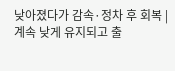낮아졌다가 감속·정차 후 회복 | 계속 낮게 유지되고 출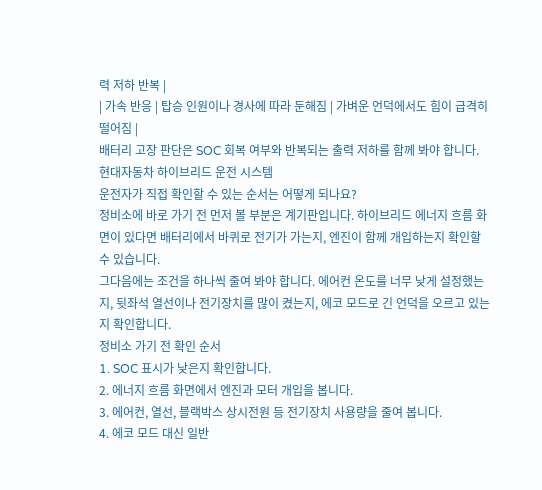력 저하 반복 |
| 가속 반응 | 탑승 인원이나 경사에 따라 둔해짐 | 가벼운 언덕에서도 힘이 급격히 떨어짐 |
배터리 고장 판단은 SOC 회복 여부와 반복되는 출력 저하를 함께 봐야 합니다.
현대자동차 하이브리드 운전 시스템
운전자가 직접 확인할 수 있는 순서는 어떻게 되나요?
정비소에 바로 가기 전 먼저 볼 부분은 계기판입니다. 하이브리드 에너지 흐름 화면이 있다면 배터리에서 바퀴로 전기가 가는지, 엔진이 함께 개입하는지 확인할 수 있습니다.
그다음에는 조건을 하나씩 줄여 봐야 합니다. 에어컨 온도를 너무 낮게 설정했는지, 뒷좌석 열선이나 전기장치를 많이 켰는지, 에코 모드로 긴 언덕을 오르고 있는지 확인합니다.
정비소 가기 전 확인 순서
1. SOC 표시가 낮은지 확인합니다.
2. 에너지 흐름 화면에서 엔진과 모터 개입을 봅니다.
3. 에어컨, 열선, 블랙박스 상시전원 등 전기장치 사용량을 줄여 봅니다.
4. 에코 모드 대신 일반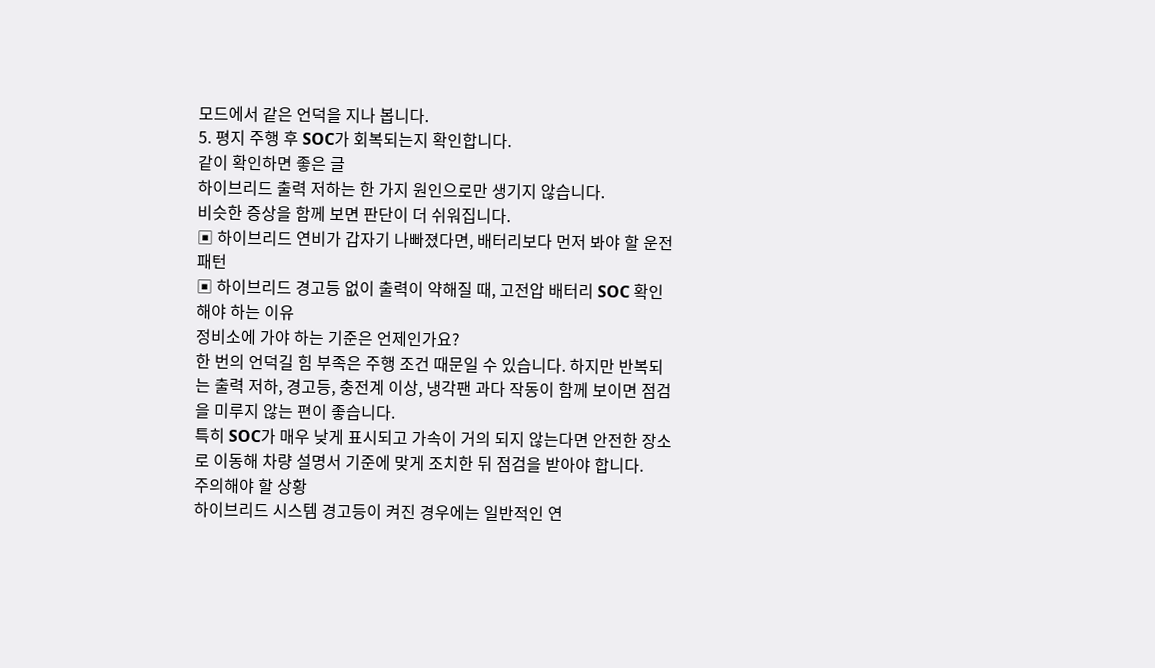모드에서 같은 언덕을 지나 봅니다.
5. 평지 주행 후 SOC가 회복되는지 확인합니다.
같이 확인하면 좋은 글
하이브리드 출력 저하는 한 가지 원인으로만 생기지 않습니다.
비슷한 증상을 함께 보면 판단이 더 쉬워집니다.
▣ 하이브리드 연비가 갑자기 나빠졌다면, 배터리보다 먼저 봐야 할 운전 패턴
▣ 하이브리드 경고등 없이 출력이 약해질 때, 고전압 배터리 SOC 확인해야 하는 이유
정비소에 가야 하는 기준은 언제인가요?
한 번의 언덕길 힘 부족은 주행 조건 때문일 수 있습니다. 하지만 반복되는 출력 저하, 경고등, 충전계 이상, 냉각팬 과다 작동이 함께 보이면 점검을 미루지 않는 편이 좋습니다.
특히 SOC가 매우 낮게 표시되고 가속이 거의 되지 않는다면 안전한 장소로 이동해 차량 설명서 기준에 맞게 조치한 뒤 점검을 받아야 합니다.
주의해야 할 상황
하이브리드 시스템 경고등이 켜진 경우에는 일반적인 연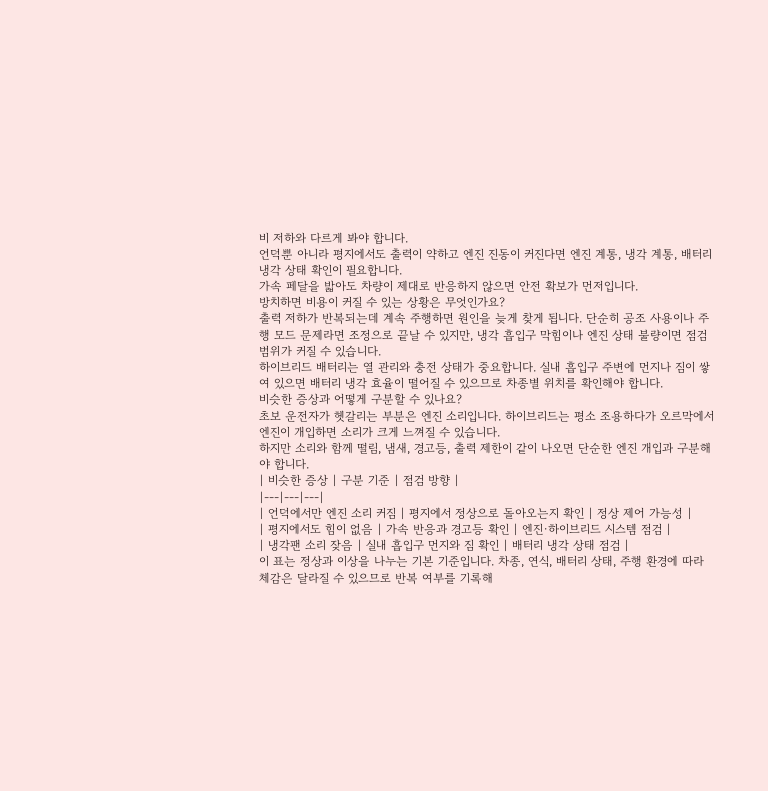비 저하와 다르게 봐야 합니다.
언덕뿐 아니라 평지에서도 출력이 약하고 엔진 진동이 커진다면 엔진 계통, 냉각 계통, 배터리 냉각 상태 확인이 필요합니다.
가속 페달을 밟아도 차량이 제대로 반응하지 않으면 안전 확보가 먼저입니다.
방치하면 비용이 커질 수 있는 상황은 무엇인가요?
출력 저하가 반복되는데 계속 주행하면 원인을 늦게 찾게 됩니다. 단순히 공조 사용이나 주행 모드 문제라면 조정으로 끝날 수 있지만, 냉각 흡입구 막힘이나 엔진 상태 불량이면 점검 범위가 커질 수 있습니다.
하이브리드 배터리는 열 관리와 충전 상태가 중요합니다. 실내 흡입구 주변에 먼지나 짐이 쌓여 있으면 배터리 냉각 효율이 떨어질 수 있으므로 차종별 위치를 확인해야 합니다.
비슷한 증상과 어떻게 구분할 수 있나요?
초보 운전자가 헷갈리는 부분은 엔진 소리입니다. 하이브리드는 평소 조용하다가 오르막에서 엔진이 개입하면 소리가 크게 느껴질 수 있습니다.
하지만 소리와 함께 떨림, 냄새, 경고등, 출력 제한이 같이 나오면 단순한 엔진 개입과 구분해야 합니다.
| 비슷한 증상 | 구분 기준 | 점검 방향 |
|---|---|---|
| 언덕에서만 엔진 소리 커짐 | 평지에서 정상으로 돌아오는지 확인 | 정상 제어 가능성 |
| 평지에서도 힘이 없음 | 가속 반응과 경고등 확인 | 엔진·하이브리드 시스템 점검 |
| 냉각팬 소리 잦음 | 실내 흡입구 먼지와 짐 확인 | 배터리 냉각 상태 점검 |
이 표는 정상과 이상을 나누는 기본 기준입니다. 차종, 연식, 배터리 상태, 주행 환경에 따라 체감은 달라질 수 있으므로 반복 여부를 기록해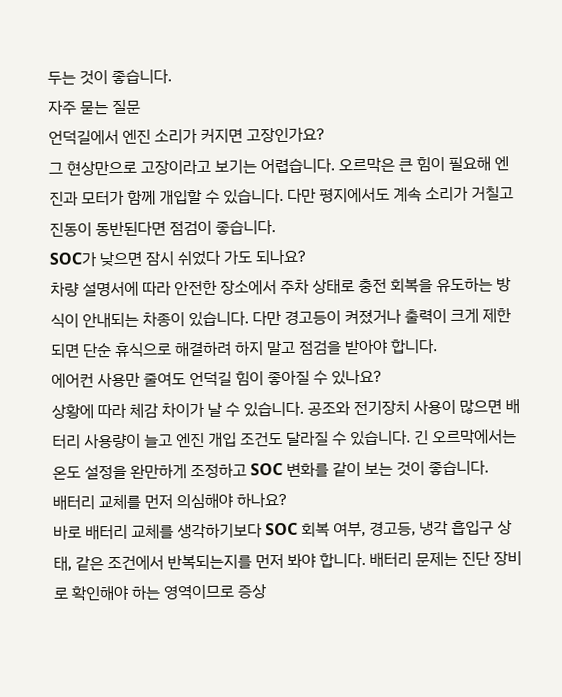두는 것이 좋습니다.
자주 묻는 질문
언덕길에서 엔진 소리가 커지면 고장인가요?
그 현상만으로 고장이라고 보기는 어렵습니다. 오르막은 큰 힘이 필요해 엔진과 모터가 함께 개입할 수 있습니다. 다만 평지에서도 계속 소리가 거칠고 진동이 동반된다면 점검이 좋습니다.
SOC가 낮으면 잠시 쉬었다 가도 되나요?
차량 설명서에 따라 안전한 장소에서 주차 상태로 충전 회복을 유도하는 방식이 안내되는 차종이 있습니다. 다만 경고등이 켜졌거나 출력이 크게 제한되면 단순 휴식으로 해결하려 하지 말고 점검을 받아야 합니다.
에어컨 사용만 줄여도 언덕길 힘이 좋아질 수 있나요?
상황에 따라 체감 차이가 날 수 있습니다. 공조와 전기장치 사용이 많으면 배터리 사용량이 늘고 엔진 개입 조건도 달라질 수 있습니다. 긴 오르막에서는 온도 설정을 완만하게 조정하고 SOC 변화를 같이 보는 것이 좋습니다.
배터리 교체를 먼저 의심해야 하나요?
바로 배터리 교체를 생각하기보다 SOC 회복 여부, 경고등, 냉각 흡입구 상태, 같은 조건에서 반복되는지를 먼저 봐야 합니다. 배터리 문제는 진단 장비로 확인해야 하는 영역이므로 증상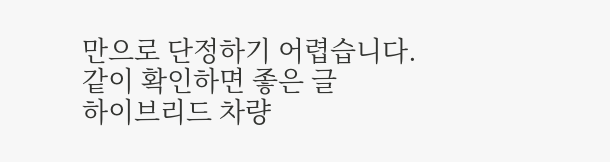만으로 단정하기 어렵습니다.
같이 확인하면 좋은 글
하이브리드 차량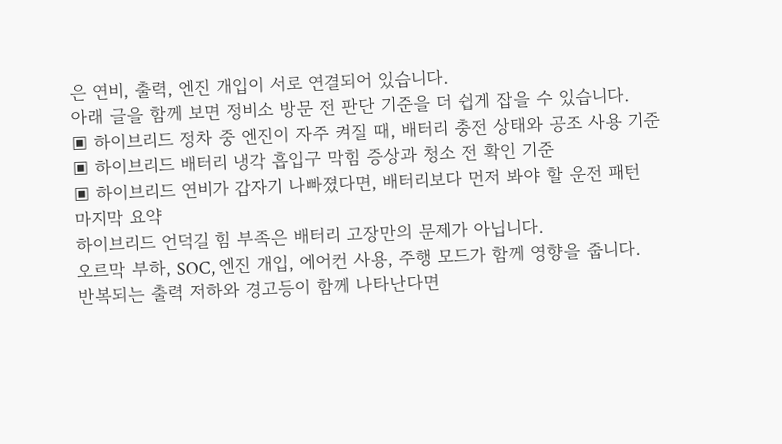은 연비, 출력, 엔진 개입이 서로 연결되어 있습니다.
아래 글을 함께 보면 정비소 방문 전 판단 기준을 더 쉽게 잡을 수 있습니다.
▣ 하이브리드 정차 중 엔진이 자주 켜질 때, 배터리 충전 상태와 공조 사용 기준
▣ 하이브리드 배터리 냉각 흡입구 막힘 증상과 청소 전 확인 기준
▣ 하이브리드 연비가 갑자기 나빠졌다면, 배터리보다 먼저 봐야 할 운전 패턴
마지막 요약
하이브리드 언덕길 힘 부족은 배터리 고장만의 문제가 아닙니다.
오르막 부하, SOC, 엔진 개입, 에어컨 사용, 주행 모드가 함께 영향을 줍니다.
반복되는 출력 저하와 경고등이 함께 나타난다면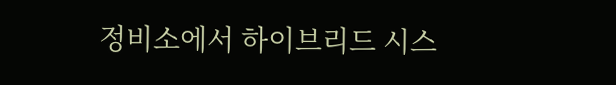정비소에서 하이브리드 시스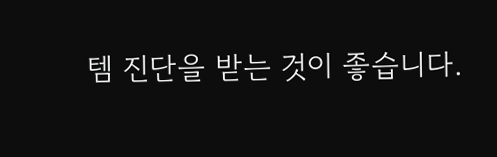템 진단을 받는 것이 좋습니다.